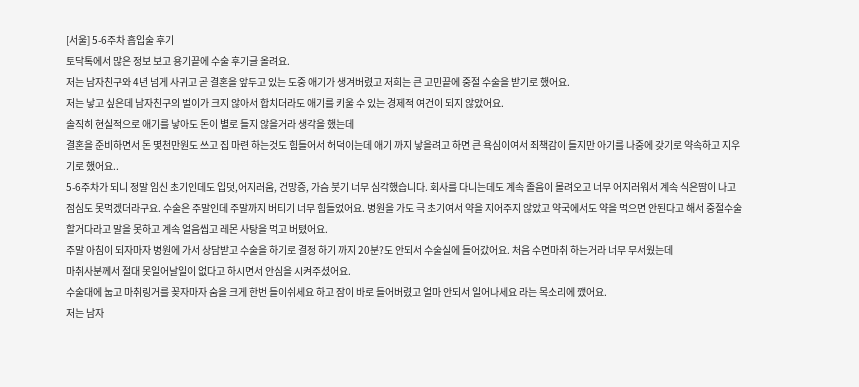[서울] 5-6주차 흡입술 후기
토닥톡에서 많은 정보 보고 용기끝에 수술 후기글 올려요.
저는 남자친구와 4년 넘게 사귀고 곧 결혼을 앞두고 있는 도중 애기가 생겨버렸고 저희는 큰 고민끝에 중절 수술을 받기로 했어요.
저는 낳고 싶은데 남자친구의 벌이가 크지 않아서 합치더라도 애기를 키울 수 있는 경제적 여건이 되지 않았어요.
솔직히 현실적으로 애기를 낳아도 돈이 별로 들지 않을거라 생각을 했는데
결혼을 준비하면서 돈 몇천만원도 쓰고 집 마련 하는것도 힘들어서 허덕이는데 애기 까지 낳을려고 하면 큰 욕심이여서 죄책감이 들지만 아기를 나중에 갖기로 약속하고 지우기로 했어요..
5-6주차가 되니 정말 임신 초기인데도 입덧,어지러움, 건망증, 가슴 붓기 너무 심각했습니다. 회사를 다니는데도 계속 졸음이 몰려오고 너무 어지러워서 계속 식은땀이 나고 점심도 못먹겠더라구요. 수술은 주말인데 주말까지 버티기 너무 힘들었어요. 병원을 가도 극 초기여서 약을 지어주지 않았고 약국에서도 약을 먹으면 안된다고 해서 중절수술 할거다라고 말을 못하고 계속 얼음씹고 레몬 사탕을 먹고 버텼어요.
주말 아침이 되자마자 병원에 가서 상담받고 수술을 하기로 결정 하기 까지 20분?도 안되서 수술실에 들어갔어요. 처음 수면마취 하는거라 너무 무서웠는데
마취사분께서 절대 못일어날일이 없다고 하시면서 안심을 시켜주셨어요.
수술대에 눕고 마취링거를 꽂자마자 숨을 크게 한번 들이쉬세요 하고 잠이 바로 들어버렸고 얼마 안되서 일어나세요 라는 목소리에 깼어요.
저는 남자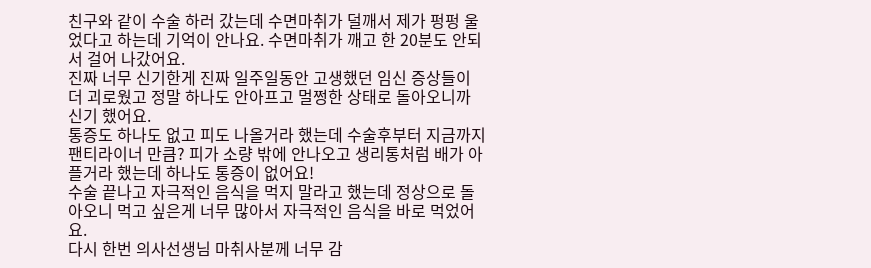친구와 같이 수술 하러 갔는데 수면마취가 덜깨서 제가 펑펑 울었다고 하는데 기억이 안나요. 수면마취가 깨고 한 20분도 안되서 걸어 나갔어요.
진짜 너무 신기한게 진짜 일주일동안 고생했던 임신 증상들이 더 괴로웠고 정말 하나도 안아프고 멀쩡한 상태로 돌아오니까 신기 했어요.
통증도 하나도 없고 피도 나올거라 했는데 수술후부터 지금까지 팬티라이너 만큼? 피가 소량 밖에 안나오고 생리통처럼 배가 아플거라 했는데 하나도 통증이 없어요!
수술 끝나고 자극적인 음식을 먹지 말라고 했는데 정상으로 돌아오니 먹고 싶은게 너무 많아서 자극적인 음식을 바로 먹었어요.
다시 한번 의사선생님 마취사분께 너무 감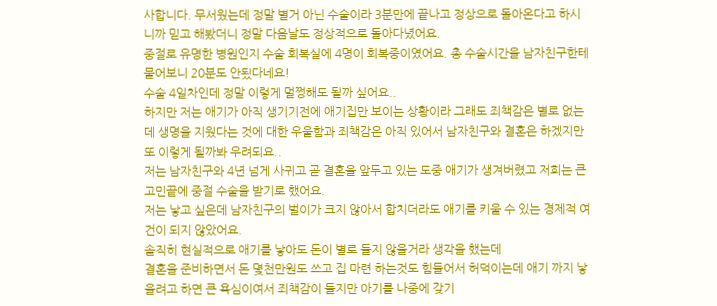사합니다. 무서웠는데 정말 별거 아닌 수술이라 3분만에 끝나고 정상으로 돌아온다고 하시니까 믿고 해봤더니 정말 다음날도 정상적으로 돌아다녔어요.
중절로 유명한 병원인지 수술 회복실에 4명이 회복중이였어요. 총 수술시간을 남자친구한테 물어보니 20분도 안됬다네요!
수술 4일차인데 정말 이렇게 멀쩡해도 될까 싶어요..
하지만 저는 애기가 아직 생기기전에 애기집만 보이는 상황이라 그래도 죄책감은 별로 없는데 생명을 지웠다는 것에 대한 우울함과 죄책감은 아직 있어서 남자친구와 결혼은 하겠지만 또 이렇게 될까봐 우려되요..
저는 남자친구와 4년 넘게 사귀고 곧 결혼을 앞두고 있는 도중 애기가 생겨버렸고 저희는 큰 고민끝에 중절 수술을 받기로 했어요.
저는 낳고 싶은데 남자친구의 벌이가 크지 않아서 합치더라도 애기를 키울 수 있는 경제적 여건이 되지 않았어요.
솔직히 현실적으로 애기를 낳아도 돈이 별로 들지 않을거라 생각을 했는데
결혼을 준비하면서 돈 몇천만원도 쓰고 집 마련 하는것도 힘들어서 허덕이는데 애기 까지 낳을려고 하면 큰 욕심이여서 죄책감이 들지만 아기를 나중에 갖기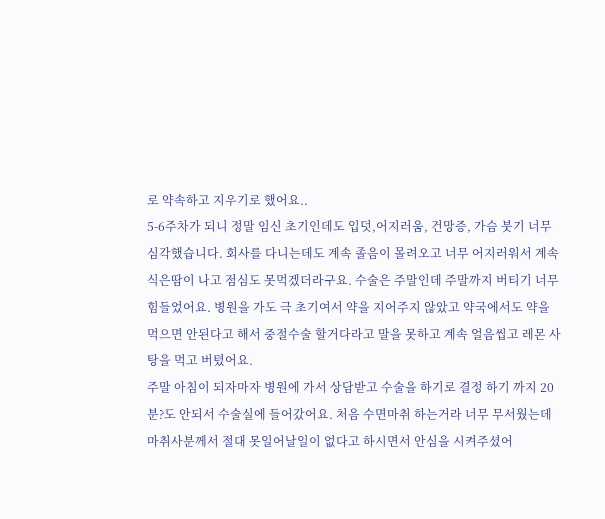로 약속하고 지우기로 했어요..
5-6주차가 되니 정말 임신 초기인데도 입덧,어지러움, 건망증, 가슴 붓기 너무 심각했습니다. 회사를 다니는데도 계속 졸음이 몰려오고 너무 어지러워서 계속 식은땀이 나고 점심도 못먹겠더라구요. 수술은 주말인데 주말까지 버티기 너무 힘들었어요. 병원을 가도 극 초기여서 약을 지어주지 않았고 약국에서도 약을 먹으면 안된다고 해서 중절수술 할거다라고 말을 못하고 계속 얼음씹고 레몬 사탕을 먹고 버텼어요.
주말 아침이 되자마자 병원에 가서 상담받고 수술을 하기로 결정 하기 까지 20분?도 안되서 수술실에 들어갔어요. 처음 수면마취 하는거라 너무 무서웠는데
마취사분께서 절대 못일어날일이 없다고 하시면서 안심을 시켜주셨어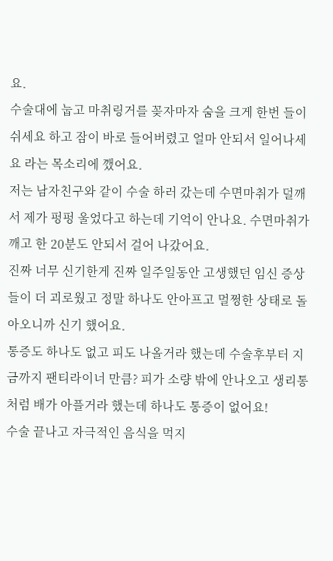요.
수술대에 눕고 마취링거를 꽂자마자 숨을 크게 한번 들이쉬세요 하고 잠이 바로 들어버렸고 얼마 안되서 일어나세요 라는 목소리에 깼어요.
저는 남자친구와 같이 수술 하러 갔는데 수면마취가 덜깨서 제가 펑펑 울었다고 하는데 기억이 안나요. 수면마취가 깨고 한 20분도 안되서 걸어 나갔어요.
진짜 너무 신기한게 진짜 일주일동안 고생했던 임신 증상들이 더 괴로웠고 정말 하나도 안아프고 멀쩡한 상태로 돌아오니까 신기 했어요.
통증도 하나도 없고 피도 나올거라 했는데 수술후부터 지금까지 팬티라이너 만큼? 피가 소량 밖에 안나오고 생리통처럼 배가 아플거라 했는데 하나도 통증이 없어요!
수술 끝나고 자극적인 음식을 먹지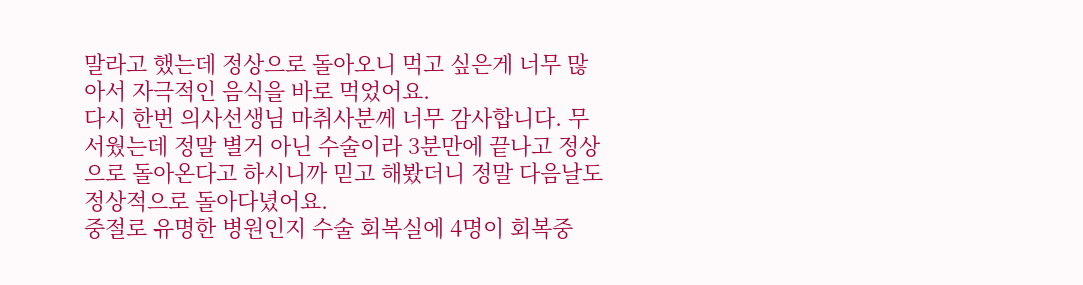말라고 했는데 정상으로 돌아오니 먹고 싶은게 너무 많아서 자극적인 음식을 바로 먹었어요.
다시 한번 의사선생님 마취사분께 너무 감사합니다. 무서웠는데 정말 별거 아닌 수술이라 3분만에 끝나고 정상으로 돌아온다고 하시니까 믿고 해봤더니 정말 다음날도 정상적으로 돌아다녔어요.
중절로 유명한 병원인지 수술 회복실에 4명이 회복중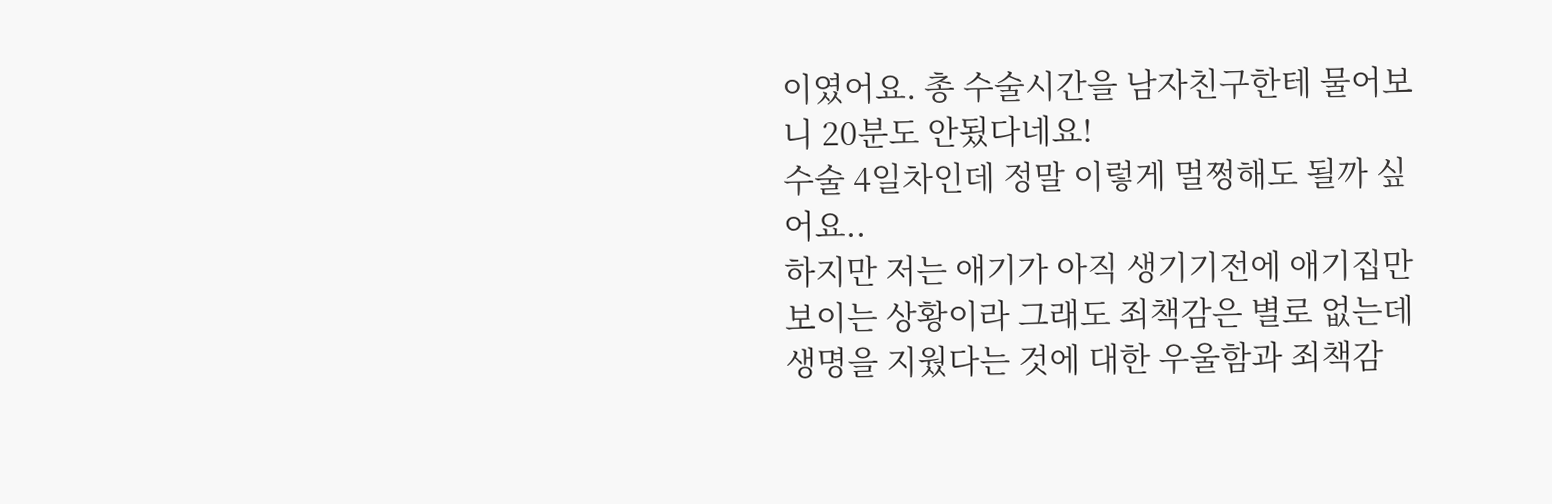이였어요. 총 수술시간을 남자친구한테 물어보니 20분도 안됬다네요!
수술 4일차인데 정말 이렇게 멀쩡해도 될까 싶어요..
하지만 저는 애기가 아직 생기기전에 애기집만 보이는 상황이라 그래도 죄책감은 별로 없는데 생명을 지웠다는 것에 대한 우울함과 죄책감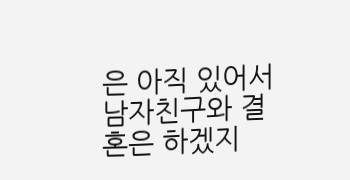은 아직 있어서 남자친구와 결혼은 하겠지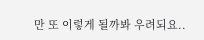만 또 이렇게 될까봐 우려되요..